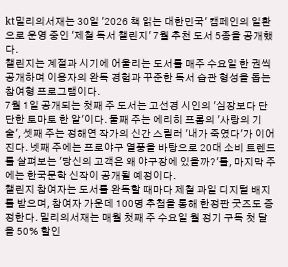kt밀리의서재는 30일 '2026 책 읽는 대한민국' 캠페인의 일환으로 운영 중인 '제철 독서 챌린지' 7월 추천 도서 5종을 공개했다.
챌린지는 계절과 시기에 어울리는 도서를 매주 수요일 한 권씩 공개하며 이용자의 완독 경험과 꾸준한 독서 습관 형성을 돕는 참여형 프로그램이다.
7월 1일 공개되는 첫째 주 도서는 고선경 시인의 '심장보다 단단한 토마토 한 알'이다. 둘째 주는 에리히 프롬의 '사랑의 기술', 셋째 주는 정해연 작가의 신간 스릴러 '내가 죽였다'가 이어진다. 넷째 주에는 프로야구 열풍을 바탕으로 20대 소비 트렌드를 살펴보는 '당신의 고객은 왜 야구장에 있을까?'를, 마지막 주에는 한국문학 신작이 공개될 예정이다.
챌린지 참여자는 도서를 완독할 때마다 제철 과일 디지털 배지를 받으며, 참여자 가운데 100명 추첨을 통해 한정판 굿즈도 증정한다. 밀리의서재는 매월 첫째 주 수요일 월 정기 구독 첫 달을 50% 할인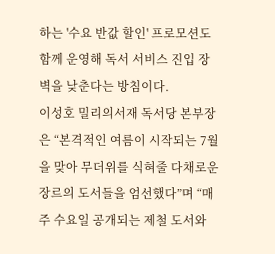하는 '수요 반값 할인' 프로모션도 함께 운영해 독서 서비스 진입 장벽을 낮춘다는 방침이다.
이성호 밀리의서재 독서당 본부장은 “본격적인 여름이 시작되는 7월을 맞아 무더위를 식혀줄 다채로운 장르의 도서들을 엄선했다”며 “매주 수요일 공개되는 제철 도서와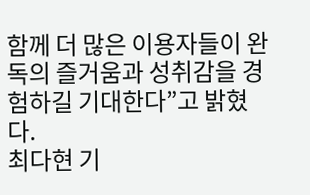함께 더 많은 이용자들이 완독의 즐거움과 성취감을 경험하길 기대한다”고 밝혔다.
최다현 기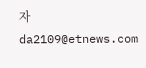자 da2109@etnews.com